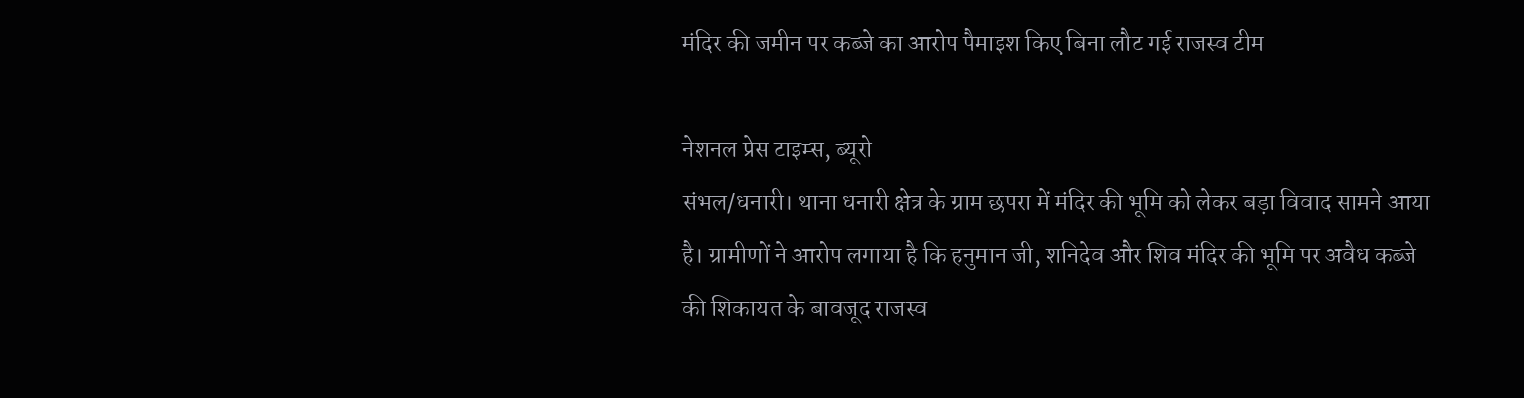मंदिर की जमीन पर कब्जे का आरोप पैमाइश किए बिना लौट गई राजस्व टीम

नेशनल प्रेस टाइम्स, ब्यूरो
संभल/धनारी। थाना धनारी क्षेत्र के ग्राम छपरा में मंदिर की भूमि को लेकर बड़ा विवाद सामने आया है। ग्रामीणों ने आरोप लगाया है कि हनुमान जी, शनिदेव और शिव मंदिर की भूमि पर अवैध कब्जे की शिकायत के बावजूद राजस्व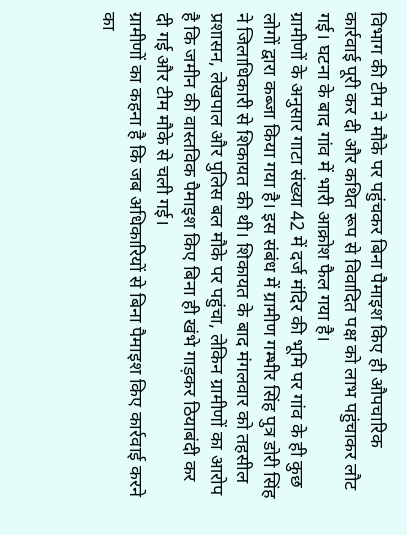विभाग की टीम ने मौके पर पहुंचकर बिना पैमाइश किए ही औपचारिक कार्रवाई पूरी कर दी और कथित रूप से विवादित पक्ष को लाभ पहुंचाकर लौट गई। घटना के बाद गांव में भारी आक्रोश फैल गया है।
ग्रामीणों के अनुसार गाटा संख्या 42 में दर्ज मंदिर की भूमि पर गांव के ही कुछ लोगों द्वारा कब्जा किया गया है। इस संबंध में ग्रामीण गम्भीर सिंह पुत्र डोरी सिंह ने जिलाधिकारी से शिकायत की थी। शिकायत के बाद मंगलवार को तहसील प्रशासन, लेखपाल और पुलिस बल मौके पर पहुंचा, लेकिन ग्रामीणों का आरोप है कि जमीन की वास्तविक पैमाइश किए बिना ही खंभे गाड़कर ठियाबंदी कर दी गई और टीम मौके से चली गई।
ग्रामीणों का कहना है कि जब अधिकारियों से बिना पैमाइश किए कार्रवाई करने का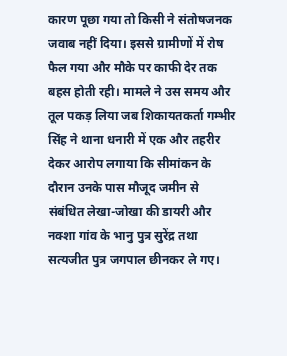कारण पूछा गया तो किसी ने संतोषजनक जवाब नहीं दिया। इससे ग्रामीणों में रोष फैल गया और मौके पर काफी देर तक बहस होती रही। मामले ने उस समय और तूल पकड़ लिया जब शिकायतकर्ता गम्भीर सिंह ने थाना धनारी में एक और तहरीर देकर आरोप लगाया कि सीमांकन के दौरान उनके पास मौजूद जमीन से संबंधित लेखा-जोखा की डायरी और नक्शा गांव के भानु पुत्र सुरेंद्र तथा सत्यजीत पुत्र जगपाल छीनकर ले गए।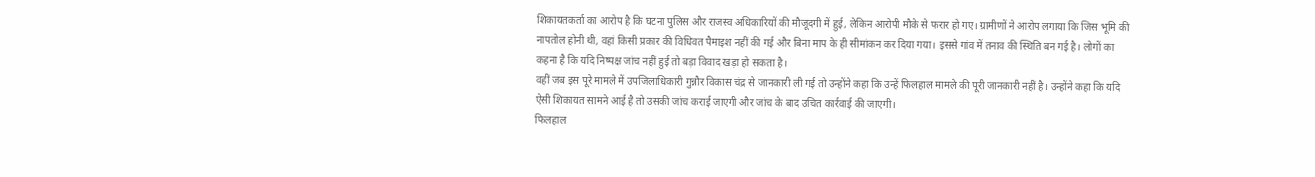शिकायतकर्ता का आरोप है कि घटना पुलिस और राजस्व अधिकारियों की मौजूदगी में हुई, लेकिन आरोपी मौके से फरार हो गए। ग्रामीणों ने आरोप लगाया कि जिस भूमि की नापतोल होनी थी, वहां किसी प्रकार की विधिवत पैमाइश नहीं की गई और बिना माप के ही सीमांकन कर दिया गया। इससे गांव में तनाव की स्थिति बन गई है। लोगों का कहना है कि यदि निष्पक्ष जांच नहीं हुई तो बड़ा विवाद खड़ा हो सकता है।
वहीं जब इस पूरे मामले में उपजिलाधिकारी गुन्नौर विकास चंद्र से जानकारी ली गई तो उन्होंने कहा कि उन्हें फिलहाल मामले की पूरी जानकारी नहीं है। उन्होंने कहा कि यदि ऐसी शिकायत सामने आई है तो उसकी जांच कराई जाएगी और जांच के बाद उचित कार्रवाई की जाएगी।
फिलहाल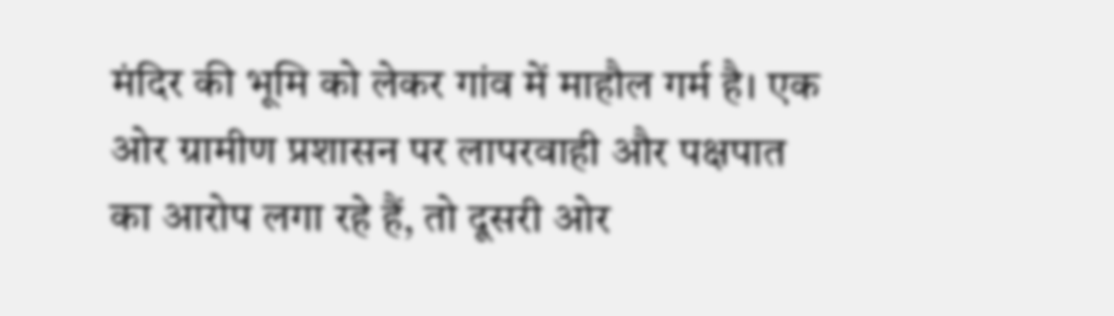मंदिर की भूमि को लेकर गांव में माहौल गर्म है। एक ओर ग्रामीण प्रशासन पर लापरवाही और पक्षपात का आरोप लगा रहे हैं, तो दूसरी ओर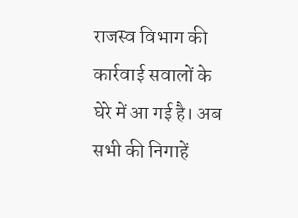राजस्व विभाग की कार्रवाई सवालों के घेरे में आ गई है। अब सभी की निगाहें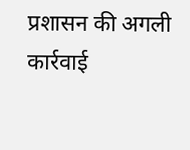प्रशासन की अगली कार्रवाई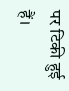पर टिकी हुई हैं।